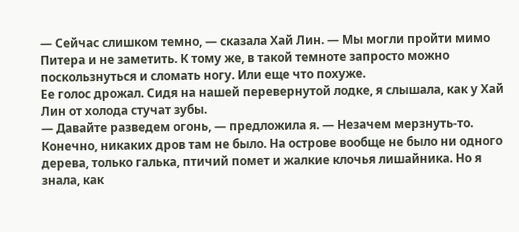— Сейчас слишком темно, — сказала Хай Лин. — Мы могли пройти мимо Питера и не заметить. К тому же, в такой темноте запросто можно поскользнуться и сломать ногу. Или еще что похуже.
Ее голос дрожал. Сидя на нашей перевернутой лодке, я слышала, как у Хай Лин от холода стучат зубы.
— Давайте разведем огонь, — предложила я. — Незачем мерзнуть-то.
Конечно, никаких дров там не было. На острове вообще не было ни одного дерева, только галька, птичий помет и жалкие клочья лишайника. Но я знала, как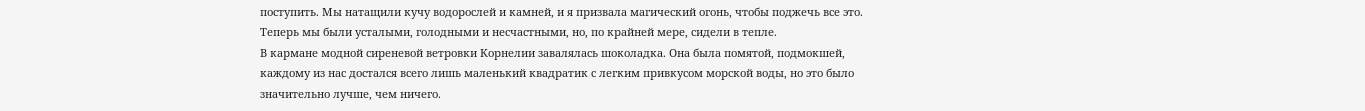поступить. Мы натащили кучу водорослей и камней, и я призвала магический огонь, чтобы поджечь все это. Теперь мы были усталыми, голодными и несчастными, но, по крайней мере, сидели в тепле.
В кармане модной сиреневой ветровки Корнелии завалялась шоколадка. Она была помятой, подмокшей, каждому из нас достался всего лишь маленький квадратик с легким привкусом морской воды, но это было значительно лучше, чем ничего.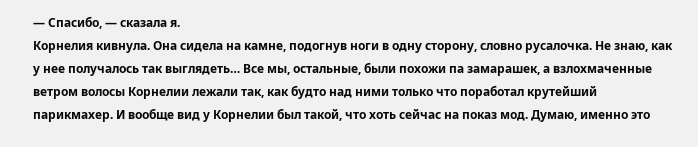— Спасибо, — сказала я.
Корнелия кивнула. Она сидела на камне, подогнув ноги в одну сторону, словно русалочка. Не знаю, как у нее получалось так выглядеть… Все мы, остальные, были похожи па замарашек, а взлохмаченные ветром волосы Корнелии лежали так, как будто над ними только что поработал крутейший парикмахер. И вообще вид у Корнелии был такой, что хоть сейчас на показ мод. Думаю, именно это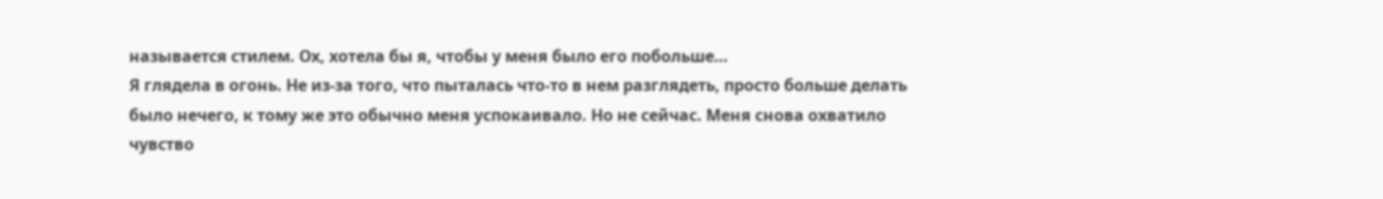называется стилем. Ох, хотела бы я, чтобы у меня было его побольше…
Я глядела в огонь. Не из-за того, что пыталась что-то в нем разглядеть, просто больше делать было нечего, к тому же это обычно меня успокаивало. Но не сейчас. Меня снова охватило чувство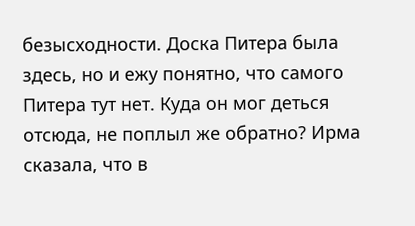безысходности. Доска Питера была здесь, но и ежу понятно, что самого Питера тут нет. Куда он мог деться отсюда, не поплыл же обратно? Ирма сказала, что в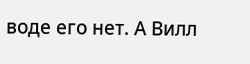воде его нет. А Вилл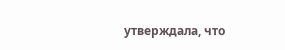утверждала, что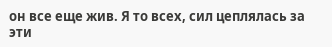он все еще жив. Я то всех, сил цеплялась за эти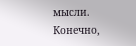мысли. Конечно,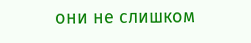они не слишком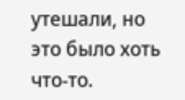утешали, но это было хоть что-то.